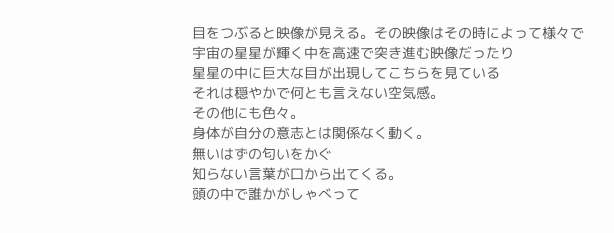目をつぶると映像が見える。その映像はその時によって様々で
宇宙の星星が輝く中を高速で突き進む映像だったり
星星の中に巨大な目が出現してこちらを見ている
それは穏やかで何とも言えない空気感。
その他にも色々。
身体が自分の意志とは関係なく動く。
無いはずの匂いをかぐ
知らない言葉が口から出てくる。
頭の中で誰かがしゃべって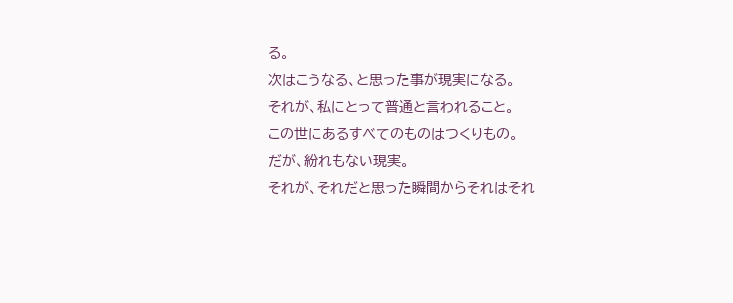る。
次はこうなる、と思った事が現実になる。
それが、私にとって普通と言われること。
この世にあるすべてのものはつくりもの。
だが、紛れもない現実。
それが、それだと思った瞬間からそれはそれ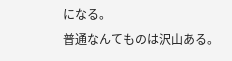になる。
普通なんてものは沢山ある。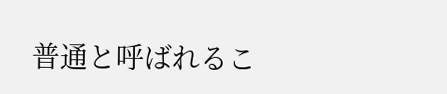普通と呼ばれるこ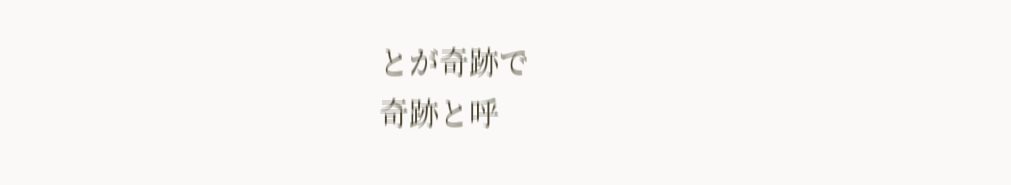とが奇跡で
奇跡と呼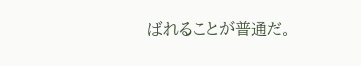ばれることが普通だ。